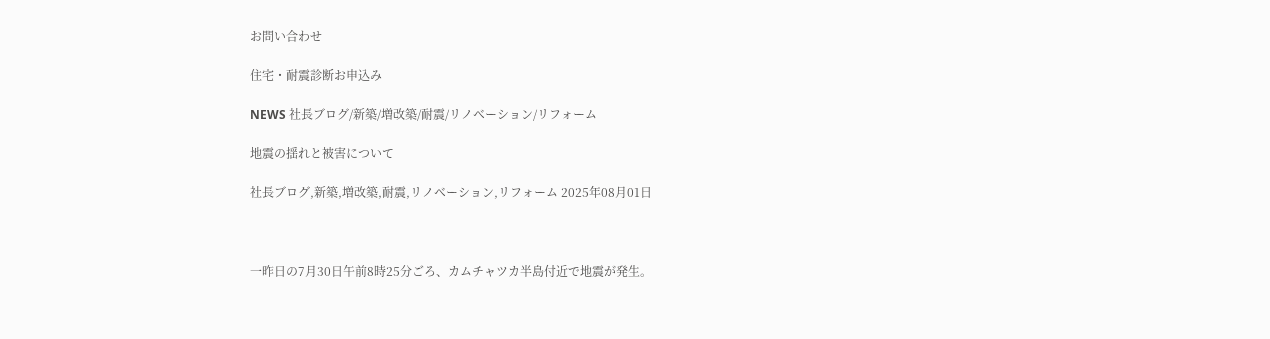お問い合わせ

住宅・耐震診断お申込み

NEWS 社長ブログ/新築/増改築/耐震/リノベーション/リフォーム

地震の揺れと被害について

社長ブログ,新築,増改築,耐震,リノベーション,リフォーム 2025年08月01日



一昨日の7月30日午前8時25分ごろ、カムチャツカ半島付近で地震が発生。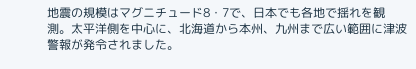地震の規模はマグニチュード8・7で、日本でも各地で揺れを観測。太平洋側を中心に、北海道から本州、九州まで広い範囲に津波警報が発令されました。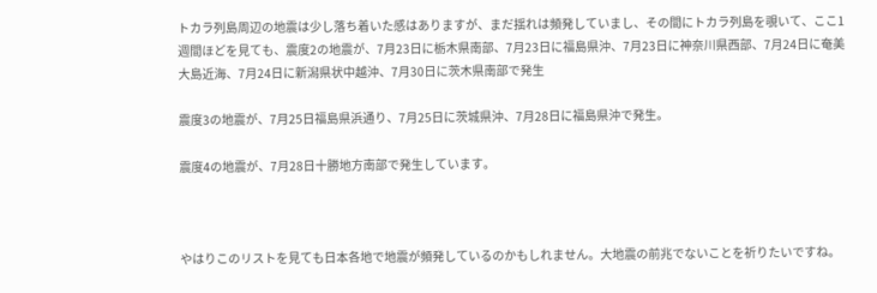トカラ列島周辺の地震は少し落ち着いた感はありますが、まだ揺れは頻発していまし、その間にトカラ列島を覗いて、ここ1週間ほどを見ても、震度2の地震が、7月23日に栃木県南部、7月23日に福島県沖、7月23日に神奈川県西部、7月24日に奄美大島近海、7月24日に新潟県状中越沖、7月30日に茨木県南部で発生

震度3の地震が、7月25日福島県浜通り、7月25日に茨城県沖、7月28日に福島県沖で発生。

震度4の地震が、7月28日十勝地方南部で発生しています。



やはりこのリストを見ても日本各地で地震が頻発しているのかもしれません。大地震の前兆でないことを祈りたいですね。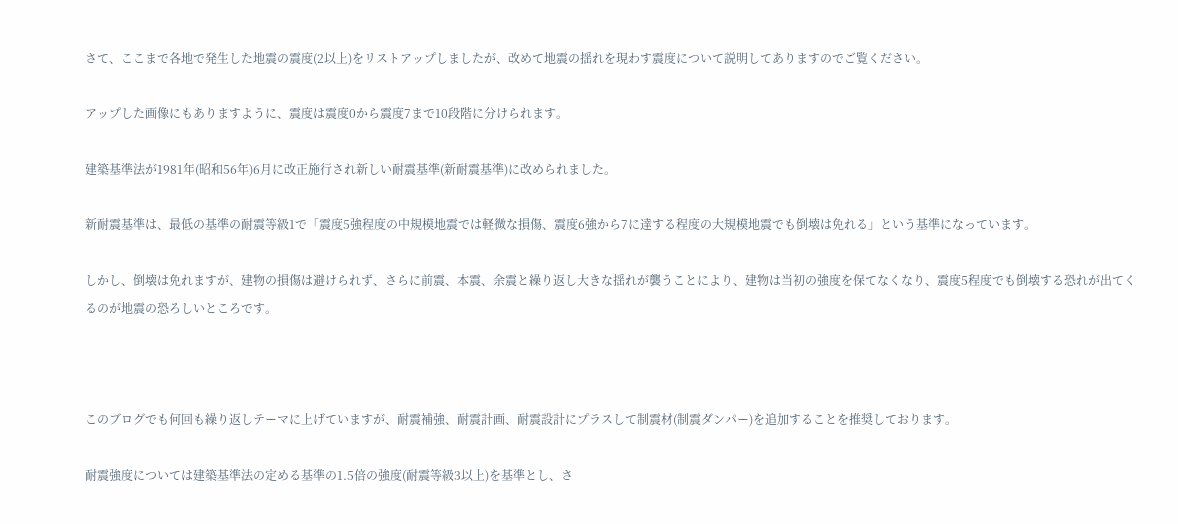さて、ここまで各地で発生した地震の震度(2以上)をリストアップしましたが、改めて地震の揺れを現わす震度について説明してありますのでご覧ください。

アップした画像にもありますように、震度は震度0から震度7まで10段階に分けられます。

建築基準法が1981年(昭和56年)6月に改正施行され新しい耐震基準(新耐震基準)に改められました。

新耐震基準は、最低の基準の耐震等級1で「震度5強程度の中規模地震では軽微な損傷、震度6強から7に達する程度の大規模地震でも倒壊は免れる」という基準になっています。

しかし、倒壊は免れますが、建物の損傷は避けられず、さらに前震、本震、余震と繰り返し大きな揺れが襲うことにより、建物は当初の強度を保てなくなり、震度5程度でも倒壊する恐れが出てくるのが地震の恐ろしいところです。



このブログでも何回も繰り返しテーマに上げていますが、耐震補強、耐震計画、耐震設計にプラスして制震材(制震ダンパー)を追加することを推奨しております。

耐震強度については建築基準法の定める基準の1.5倍の強度(耐震等級3以上)を基準とし、さ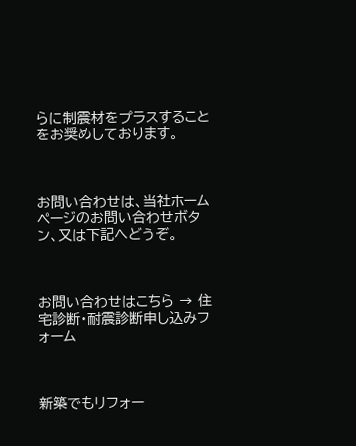らに制震材をプラスすることをお奨めしております。



お問い合わせは、当社ホームページのお問い合わせボタン、又は下記へどうぞ。



お問い合わせはこちら → 住宅診断・耐震診断申し込みフォーム



新築でもリフォー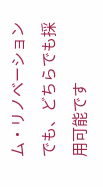ム・リノベーションでも、どちらでも採用可能です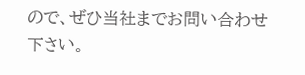ので、ぜひ当社までお問い合わせ下さい。